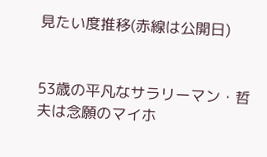見たい度推移(赤線は公開日)


53歳の平凡なサラリーマン・哲夫は念願のマイホ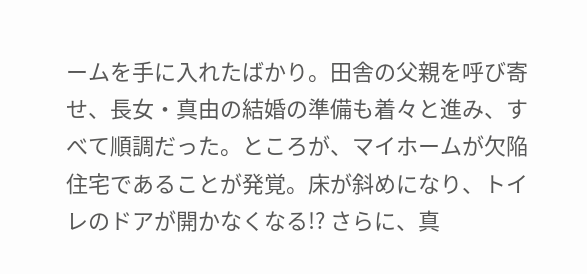ームを手に入れたばかり。田舎の父親を呼び寄せ、長女・真由の結婚の準備も着々と進み、すべて順調だった。ところが、マイホームが欠陥住宅であることが発覚。床が斜めになり、トイレのドアが開かなくなる!? さらに、真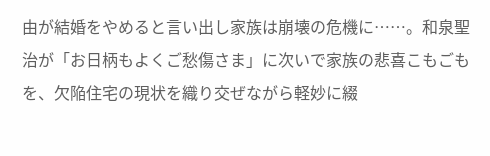由が結婚をやめると言い出し家族は崩壊の危機に……。和泉聖治が「お日柄もよくご愁傷さま」に次いで家族の悲喜こもごもを、欠陥住宅の現状を織り交ぜながら軽妙に綴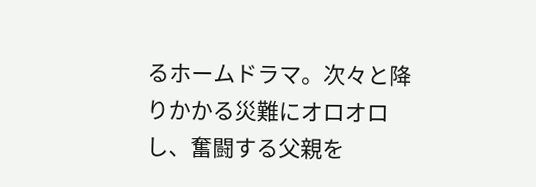るホームドラマ。次々と降りかかる災難にオロオロし、奮闘する父親を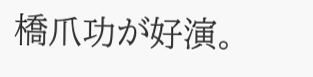橋爪功が好演。